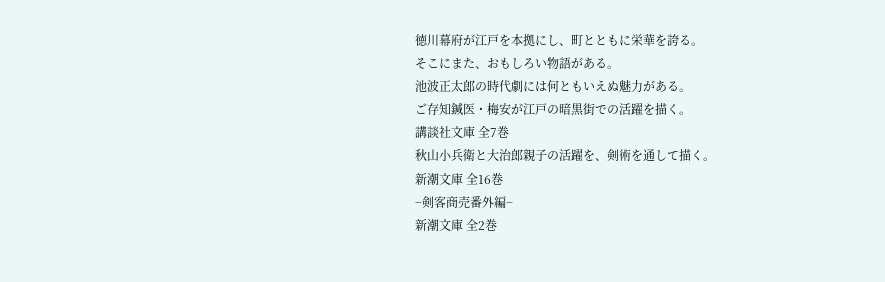徳川幕府が江戸を本拠にし、町とともに栄華を誇る。
そこにまた、おもしろい物語がある。
池波正太郎の時代劇には何ともいえぬ魅力がある。
ご存知鍼医・梅安が江戸の暗黒街での活躍を描く。
講談社文庫 全7巻
秋山小兵衛と大治郎親子の活躍を、剣術を通して描く。
新潮文庫 全16巻
−剣客商売番外編−
新潮文庫 全2巻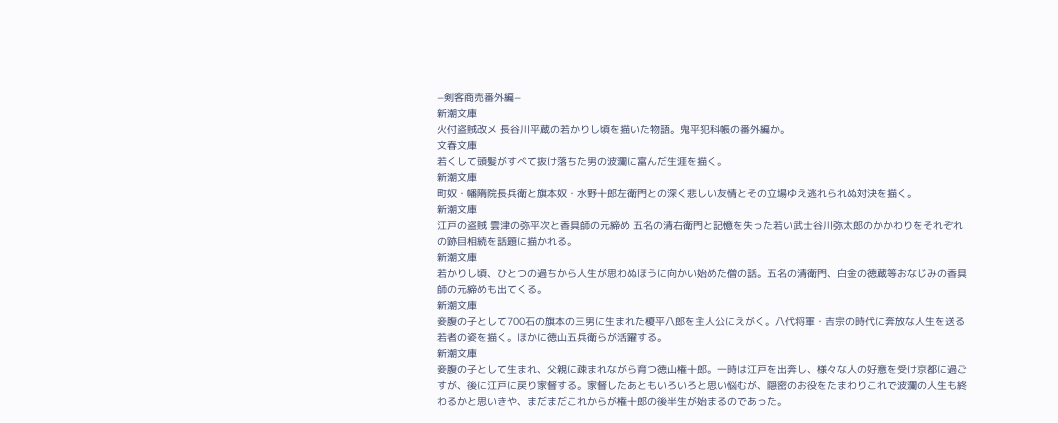−剣客商売番外編−
新潮文庫
火付盗賊改メ 長谷川平蔵の若かりし頃を描いた物語。鬼平犯科帳の番外編か。
文春文庫
若くして頭髪がすべて抜け落ちた男の波瀾に富んだ生涯を描く。
新潮文庫
町奴・幡隋院長兵衛と旗本奴・水野十郎左衛門との深く悲しい友情とその立場ゆえ逃れられぬ対決を描く。
新潮文庫
江戸の盗賊 雲津の弥平次と香具師の元締め 五名の清右衛門と記憶を失った若い武士谷川弥太郎のかかわりをそれぞれの跡目相続を話題に描かれる。
新潮文庫
若かりし頃、ひとつの過ちから人生が思わぬほうに向かい始めた僧の話。五名の清衛門、白金の徳蔵等おなじみの香具師の元締めも出てくる。
新潮文庫
妾腹の子として700石の旗本の三男に生まれた榎平八郎を主人公にえがく。八代将軍・吉宗の時代に奔放な人生を送る若者の姿を描く。ほかに徳山五兵衛らが活躍する。
新潮文庫
妾腹の子として生まれ、父親に疎まれながら育つ徳山権十郎。一時は江戸を出奔し、様々な人の好意を受け京都に過ごすが、後に江戸に戻り家督する。家督したあともいろいろと思い悩むが、隠密のお役をたまわりこれで波瀾の人生も終わるかと思いきや、まだまだこれからが権十郎の後半生が始まるのであった。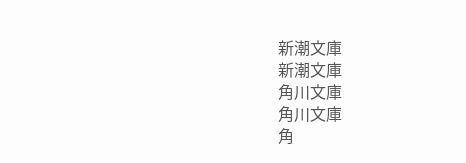新潮文庫
新潮文庫
角川文庫
角川文庫
角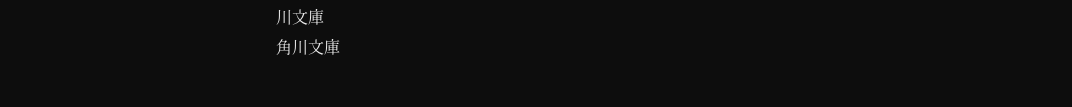川文庫
角川文庫